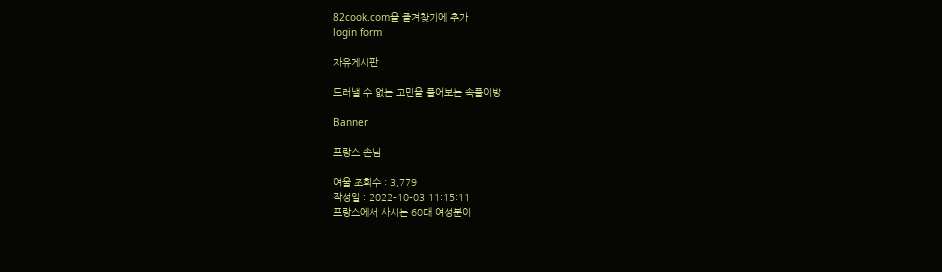82cook.com을 즐겨찾기에 추가
login form

자유게시판

드러낼 수 없는 고민을 풀어보는 속풀이방

Banner

프랑스 손님

여울 조회수 : 3,779
작성일 : 2022-10-03 11:15:11
프랑스에서 사시는 60대 여성분이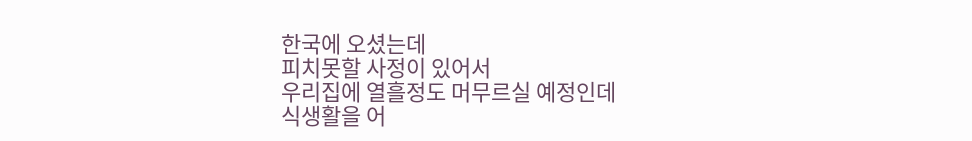한국에 오셨는데
피치못할 사정이 있어서
우리집에 열흘정도 머무르실 예정인데
식생활을 어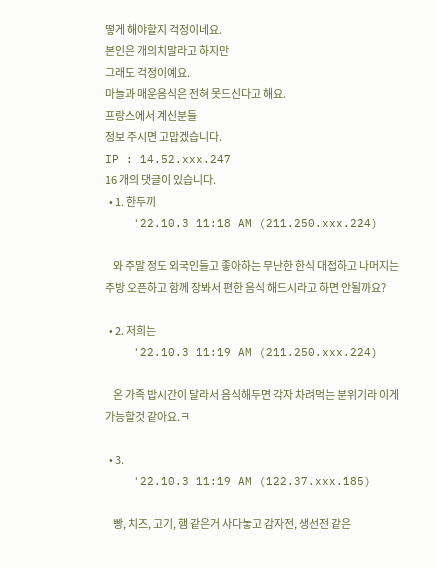떻게 해야할지 걱정이네요.
본인은 개의치말라고 하지만
그래도 걱정이예요.
마늘과 매운음식은 전혀 못드신다고 해요.
프랑스에서 계신분들
정보 주시면 고맙겠습니다.
IP : 14.52.xxx.247
16 개의 댓글이 있습니다.
  • 1. 한두끼
    '22.10.3 11:18 AM (211.250.xxx.224)

    와 주말 정도 외국인들고 좋아하는 무난한 한식 대접하고 나머지는 주방 오픈하고 함께 장봐서 편한 음식 해드시라고 하면 안될까요?

  • 2. 저희는
    '22.10.3 11:19 AM (211.250.xxx.224)

    온 가족 밥시간이 달라서 음식해두면 각자 차려먹는 분위기라 이게 가능할것 같아요.ㅋ

  • 3.
    '22.10.3 11:19 AM (122.37.xxx.185)

    빵, 치즈, 고기, 햄 같은거 사다놓고 감자전, 생선전 같은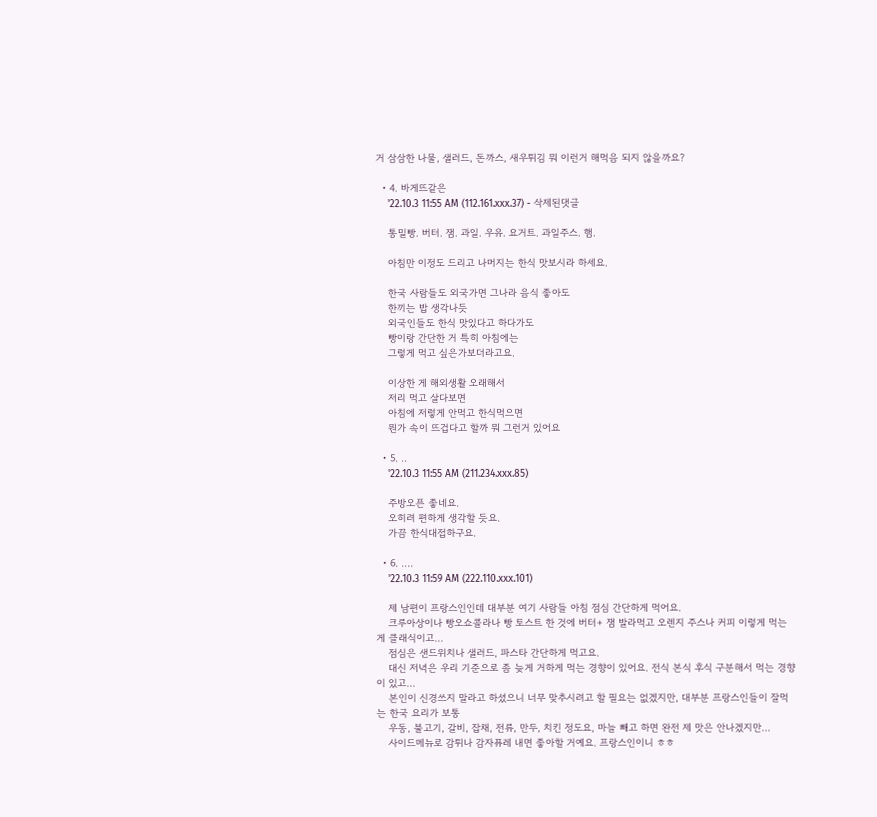거 삼삼한 나물, 샐러드, 돈까스, 새우튀김 뭐 이런거 해먹음 되지 않을까요?

  • 4. 바게뜨같은
    '22.10.3 11:55 AM (112.161.xxx.37) - 삭제된댓글

    통밀빵. 버터. 잼. 과일. 우유. 요거트. 과일주스. 햄.

    아침만 이정도 드리고 나머지는 한식 맛보시라 하세요.

    한국 사람들도 외국가면 그나라 음식 좋아도
    한끼는 밥 생각나듯
    외국인들도 한식 맛있다고 하다가도
    빵이랑 간단한 거 특히 아침에는
    그렇게 먹고 싶은가보더라고요.

    이상한 게 해외생활 오래해서
    저리 먹고 살다보면
    아침에 저렇게 안먹고 한식먹으면
    뭔가 속이 뜨겁다고 할까 뭐 그런거 있어요

  • 5. ..
    '22.10.3 11:55 AM (211.234.xxx.85)

    주방오픈 좋네요.
    오히려 편하게 생각할 듯요.
    가끔 한식대접하구요.

  • 6. ....
    '22.10.3 11:59 AM (222.110.xxx.101)

    제 남편이 프랑스인인데 대부분 여기 사람들 아침 점심 간단하게 먹어요.
    크루아상이나 빵오쇼콜라나 빵 토스트 한 것에 버터+ 잼 발라먹고 오렌지 주스나 커피 이렇게 먹는게 클래식이고...
    점심은 샌드위치나 샐러드, 파스타 간단하게 먹고요.
    대신 저녁은 우리 기준으로 좀 늦게 거하게 먹는 경향이 있어요. 전식 본식 후식 구분해서 먹는 경향이 있고...
    본인이 신경쓰지 말라고 하셨으니 너무 맞추시려고 할 필요는 없겠지만, 대부분 프랑스인들이 잘먹는 한국 요리가 보통
    우동, 불고기, 갈비, 잡채, 전류, 만두, 치킨 정도요, 마늘 빼고 하면 완전 제 맛은 안나겠지만...
    사이드메뉴로 감튀나 감자퓨레 내면 좋아할 거예요. 프랑스인이니 ㅎㅎ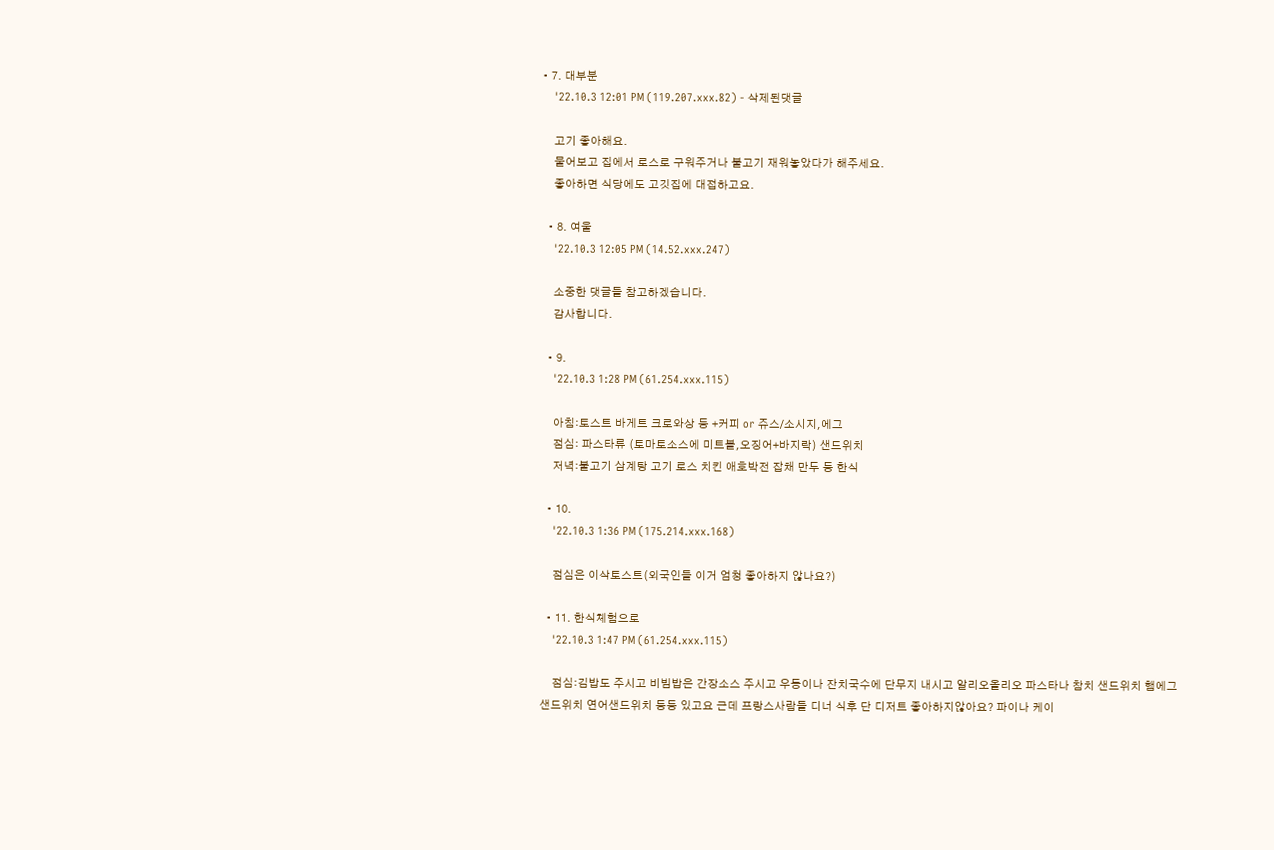• 7. 대부분
    '22.10.3 12:01 PM (119.207.xxx.82) - 삭제된댓글

    고기 좋아해요.
    물어보고 집에서 로스로 구워주거나 불고기 재워놓았다가 해주세요.
    좋아하면 식당에도 고깃집에 대접하고요.

  • 8. 여울
    '22.10.3 12:05 PM (14.52.xxx.247)

    소중한 댓글들 참고하겠습니다.
    감사합니다.

  • 9.
    '22.10.3 1:28 PM (61.254.xxx.115)

    아침:토스트 바게트 크로와상 등 +커피 or 쥬스/소시지,에그
    점심: 파스타류 (토마토소스에 미트볼,오징어+바지락) 샌드위치
    저녁:불고기 삼계탕 고기 로스 치킨 애호박전 잡채 만두 등 한식

  • 10.
    '22.10.3 1:36 PM (175.214.xxx.168)

    점심은 이삭토스트(외국인들 이거 엄청 좋아하지 않나요?)

  • 11. 한식체험으로
    '22.10.3 1:47 PM (61.254.xxx.115)

    점심:김밥도 주시고 비빔밥은 간장소스 주시고 우동이나 잔치국수에 단무지 내시고 알리오올리오 파스타나 참치 샌드위치 햄에그 샌드위치 연어샌드위치 등등 있고요 근데 프랑스사람들 디너 식후 단 디저트 좋아하지않아요? 파이나 케이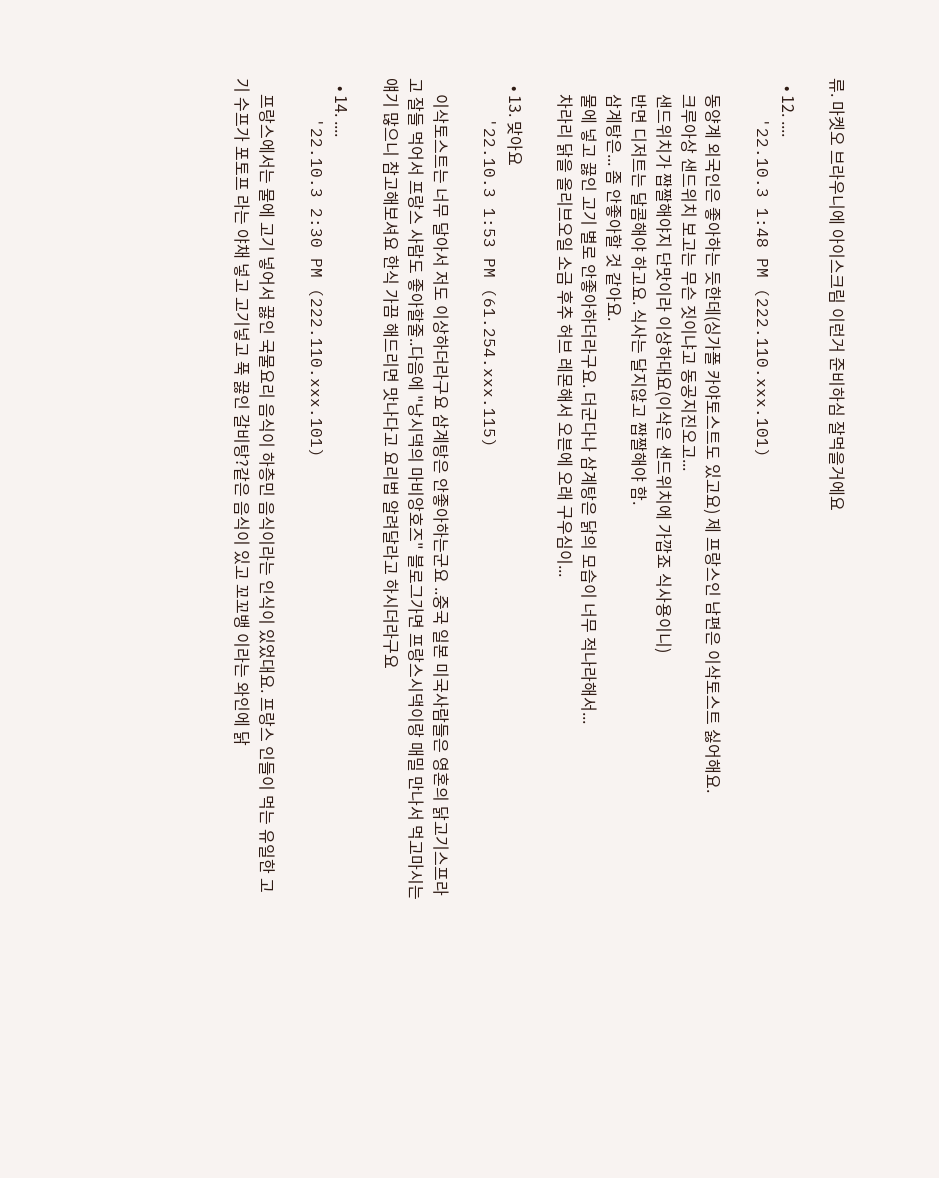류. 마켓오 브라우니에 아이스크림 이런거 준비하심 잘먹을거에요

  • 12. ....
    '22.10.3 1:48 PM (222.110.xxx.101)

    동양계 외국인은 좋아하는 듯한데(싱가폴 카야토스트도 있고요) 제 프랑스인 남편은 이삭토스트 싫어해요.
    크루아상 샌드위치 보고는 무슨 짓이냐고 동공지진오고...
    샌드위치가 짭짤해야지 단맛이라 이상하대요(이삭은 샌드위치에 가깝죠 식사용이니)
    반면 디저트는 달콤해야 하고요. 식사는 달지않고 짭짤해야 함.
    삼계탕은... 좀 안좋아할 것 같아요.
    물에 넣고 끓인 고기 별로 안좋아하더라구요. 더군다나 삼계탕은 닭의 모습이 너무 적나라해서...
    차라리 닭을 올리브오일 소금 후추 허브 레몬해서 오븐에 오래 구우심이...

  • 13. 맞아요
    '22.10.3 1:53 PM (61.254.xxx.115)

    이삭토스트는 너무 달아서 저도 이상하더라구요 삼계탕은 안좋아하는군요 ..중국 일본 미국사람들은 영혼의 닭고기스프라고 잘들 먹어서 프랑스 사람도 좋아할줄..다음에 "낭시댁의 마비앙호즈" 블로그가면 프랑스시댁이랑 매밀 만나서 먹고마시는 얘기 많으니 참고해보셔요 한식 가끔 해드리면 맛나다고 요리법 알려달라고 하시더라구요

  • 14. ....
    '22.10.3 2:30 PM (222.110.xxx.101)

    프랑스에서는 물에 고기 넣어서 끓인 국물요리 음식이 하층민 음식이라는 인식이 있었대요. 프랑스 인들이 먹는 유일한 고기 수프가 포토프 라는 야채 넣고 고기넣고 푹 끓인 갈비탕?같은 음식이 있고 꼬꼬뱅 이라는 와인에 닭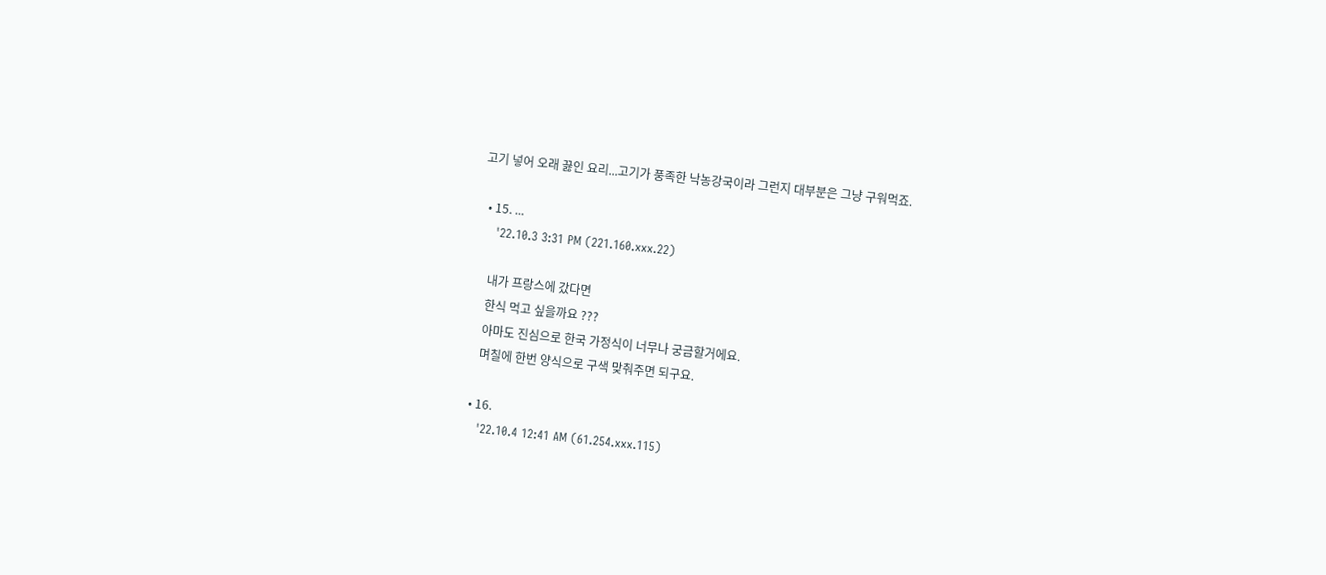고기 넣어 오래 끓인 요리...고기가 풍족한 낙농강국이라 그런지 대부분은 그냥 구워먹죠.

  • 15. ...
    '22.10.3 3:31 PM (221.160.xxx.22)

    내가 프랑스에 갔다면
    한식 먹고 싶을까요 ???
    아마도 진심으로 한국 가정식이 너무나 궁금할거에요.
    며칠에 한번 양식으로 구색 맞춰주면 되구요.

  • 16.
    '22.10.4 12:41 AM (61.254.xxx.115)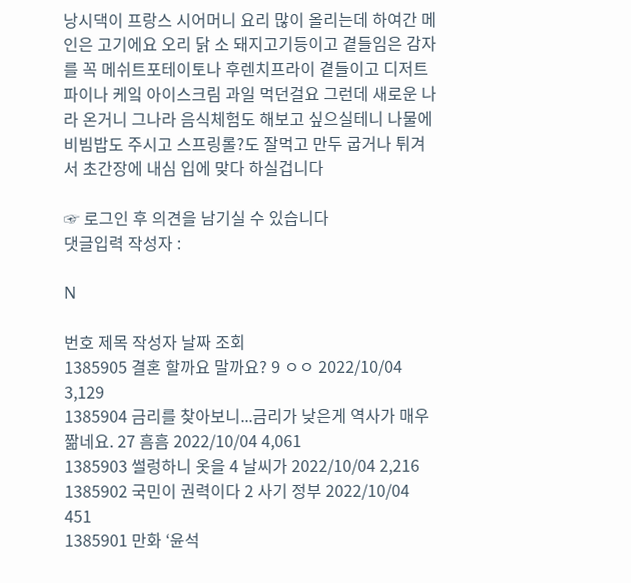낭시댁이 프랑스 시어머니 요리 많이 올리는데 하여간 메인은 고기에요 오리 닭 소 돼지고기등이고 곁들임은 감자를 꼭 메쉬트포테이토나 후렌치프라이 곁들이고 디저트 파이나 케잌 아이스크림 과일 먹던걸요 그런데 새로운 나라 온거니 그나라 음식체험도 해보고 싶으실테니 나물에 비빔밥도 주시고 스프링롤?도 잘먹고 만두 굽거나 튀겨서 초간장에 내심 입에 맞다 하실겁니다

☞ 로그인 후 의견을 남기실 수 있습니다
댓글입력 작성자 :

N

번호 제목 작성자 날짜 조회
1385905 결혼 할까요 말까요? 9 ㅇㅇ 2022/10/04 3,129
1385904 금리를 찾아보니...금리가 낮은게 역사가 매우 짦네요. 27 흠흠 2022/10/04 4,061
1385903 썰렁하니 옷을 4 날씨가 2022/10/04 2,216
1385902 국민이 권력이다 2 사기 정부 2022/10/04 451
1385901 만화 ‘윤석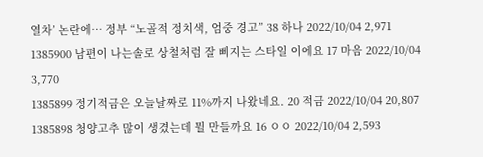열차’ 논란에… 정부 “노골적 정치색, 엄중 경고” 38 하나 2022/10/04 2,971
1385900 남편이 나는솔로 상철처럼 잘 삐지는 스타일 이에요 17 마음 2022/10/04 3,770
1385899 정기적금은 오늘날짜로 11%까지 나왔네요. 20 적금 2022/10/04 20,807
1385898 청양고추 많이 생겼는데 뭘 만들까요 16 ㅇㅇ 2022/10/04 2,593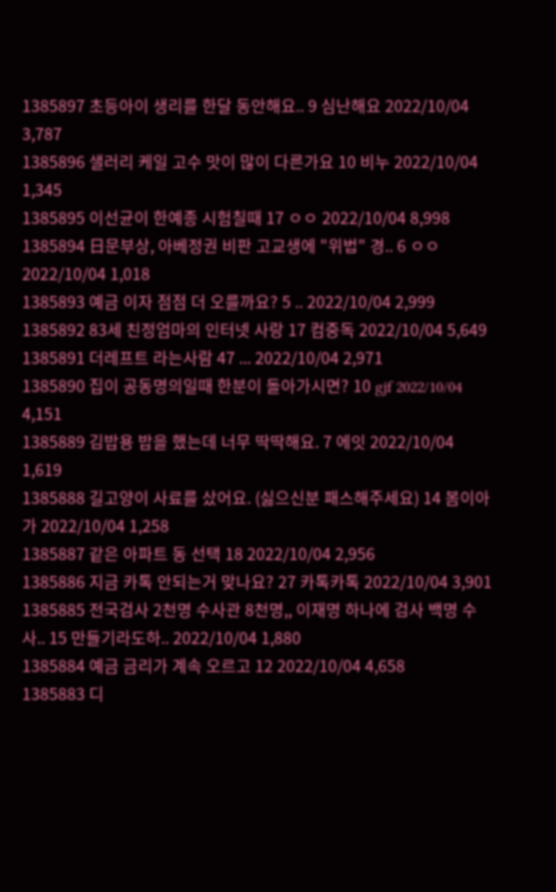1385897 초등아이 생리를 한달 동안해요.. 9 심난해요 2022/10/04 3,787
1385896 샐러리 케일 고수 맛이 많이 다른가요 10 비누 2022/10/04 1,345
1385895 이선균이 한예종 시험칠때 17 ㅇㅇ 2022/10/04 8,998
1385894 日문부상, 아베정권 비판 고교생에 "위법" 경.. 6 ㅇㅇ 2022/10/04 1,018
1385893 예금 이자 점점 더 오를까요? 5 .. 2022/10/04 2,999
1385892 83세 친정엄마의 인터넷 사랑 17 컴중독 2022/10/04 5,649
1385891 더레프트 라는사람 47 ... 2022/10/04 2,971
1385890 집이 공동명의일때 한분이 돌아가시면? 10 gjf 2022/10/04 4,151
1385889 김밥용 밥을 했는데 너무 딱딱해요. 7 에잇 2022/10/04 1,619
1385888 길고양이 사료를 샀어요. (싫으신분 패스해주세요) 14 봄이아가 2022/10/04 1,258
1385887 같은 아파트 동 선택 18 2022/10/04 2,956
1385886 지금 카톡 안되는거 맞나요? 27 카톡카톡 2022/10/04 3,901
1385885 전국검사 2천명 수사관 8천명,, 이재명 하나에 검사 백명 수사.. 15 만들기라도하.. 2022/10/04 1,880
1385884 예금 금리가 계속 오르고 12 2022/10/04 4,658
1385883 디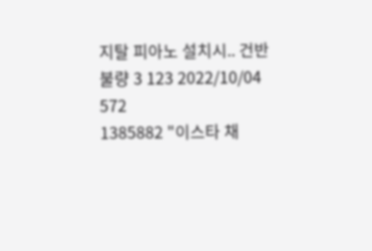지탈 피아노 설치시.. 건반 불량 3 123 2022/10/04 572
1385882 "이스타 채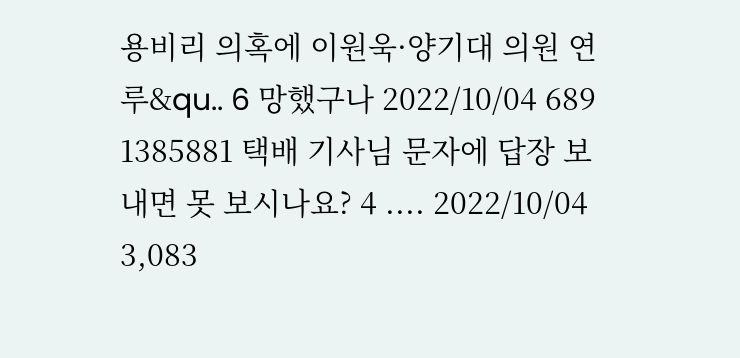용비리 의혹에 이원욱·양기대 의원 연루&qu.. 6 망했구나 2022/10/04 689
1385881 택배 기사님 문자에 답장 보내면 못 보시나요? 4 .... 2022/10/04 3,083